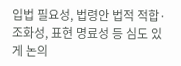입법 필요성, 법령안 법적 적합·조화성, 표현 명료성 등 심도 있게 논의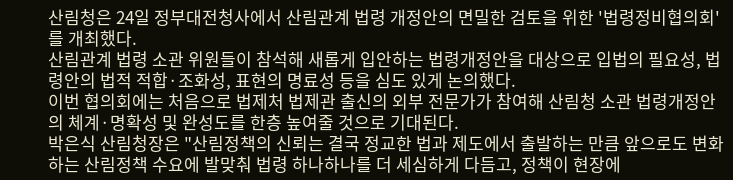산림청은 24일 정부대전청사에서 산림관계 법령 개정안의 면밀한 검토을 위한 '법령정비협의회'를 개최했다.
산림관계 법령 소관 위원들이 참석해 새롭게 입안하는 법령개정안을 대상으로 입법의 필요성, 법령안의 법적 적합·조화성, 표현의 명료성 등을 심도 있게 논의했다.
이번 협의회에는 처음으로 법제처 법제관 출신의 외부 전문가가 참여해 산림청 소관 법령개정안의 체계·명확성 및 완성도를 한층 높여줄 것으로 기대된다.
박은식 산림청장은 "산림정책의 신뢰는 결국 정교한 법과 제도에서 출발하는 만큼 앞으로도 변화하는 산림정책 수요에 발맞춰 법령 하나하나를 더 세심하게 다듬고, 정책이 현장에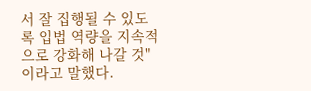서 잘 집행될 수 있도록 입법 역량을 지속적으로 강화해 나갈 것"이라고 말했다.